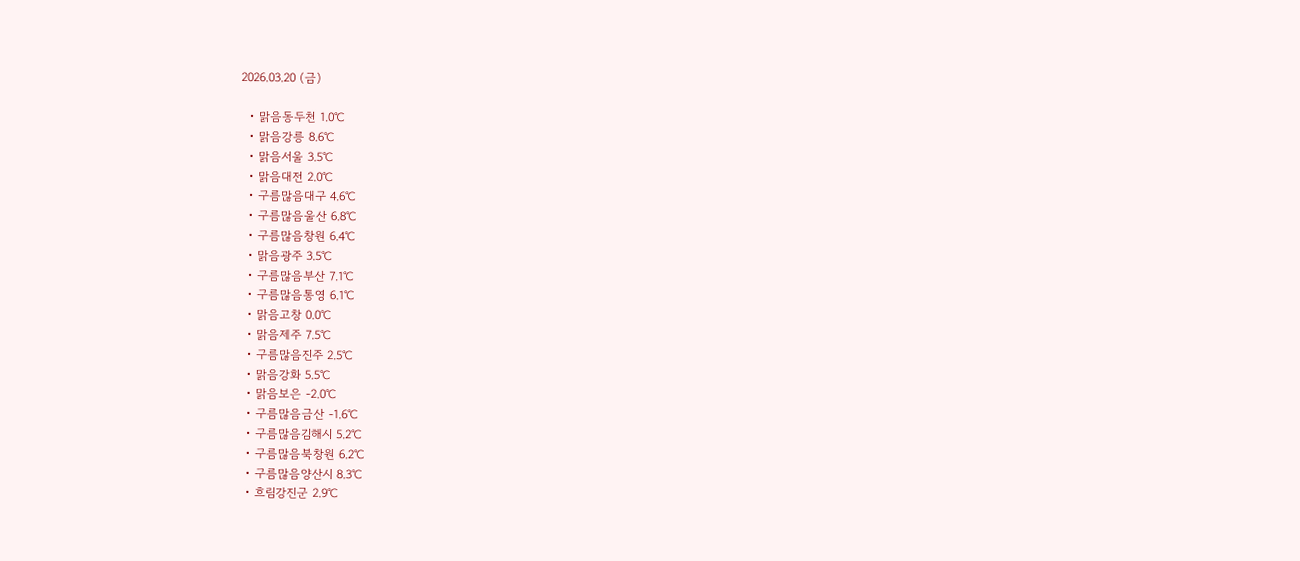2026.03.20 (금)

  • 맑음동두천 1.0℃
  • 맑음강릉 8.6℃
  • 맑음서울 3.5℃
  • 맑음대전 2.0℃
  • 구름많음대구 4.6℃
  • 구름많음울산 6.8℃
  • 구름많음창원 6.4℃
  • 맑음광주 3.5℃
  • 구름많음부산 7.1℃
  • 구름많음통영 6.1℃
  • 맑음고창 0.0℃
  • 맑음제주 7.5℃
  • 구름많음진주 2.5℃
  • 맑음강화 5.5℃
  • 맑음보은 -2.0℃
  • 구름많음금산 -1.6℃
  • 구름많음김해시 5.2℃
  • 구름많음북창원 6.2℃
  • 구름많음양산시 8.3℃
  • 흐림강진군 2.9℃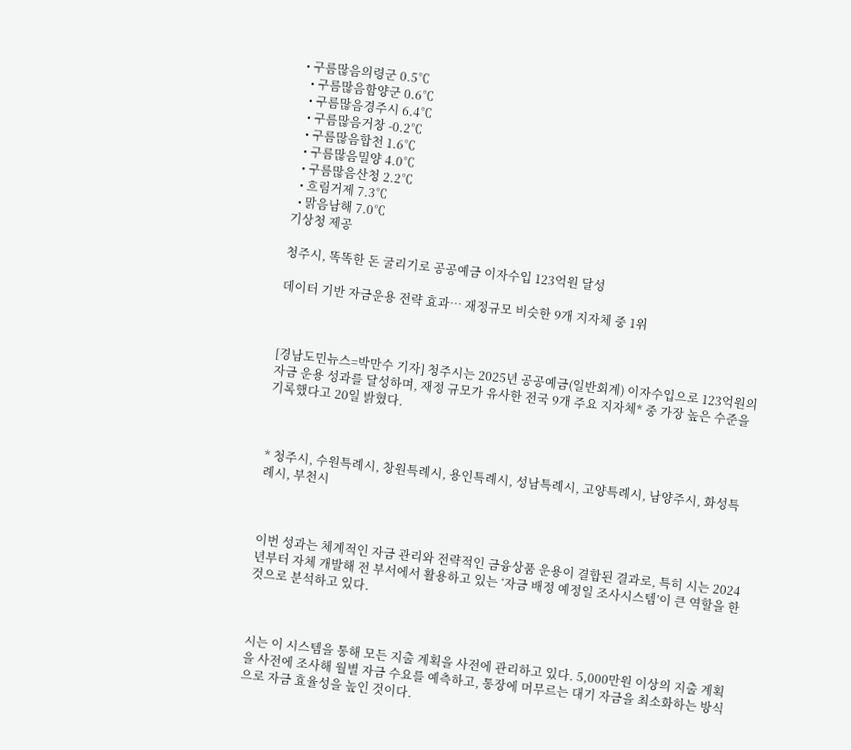• 구름많음의령군 0.5℃
  • 구름많음함양군 0.6℃
  • 구름많음경주시 6.4℃
  • 구름많음거창 -0.2℃
  • 구름많음합천 1.6℃
  • 구름많음밀양 4.0℃
  • 구름많음산청 2.2℃
  • 흐림거제 7.3℃
  • 맑음남해 7.0℃
기상청 제공

청주시, 똑똑한 돈 굴리기로 공공예금 이자수입 123억원 달성

데이터 기반 자금운용 전략 효과… 재정규모 비슷한 9개 지자체 중 1위



[경남도민뉴스=박만수 기자] 청주시는 2025년 공공예금(일반회계) 이자수입으로 123억원의 자금 운용 성과를 달성하며, 재정 규모가 유사한 전국 9개 주요 지자체* 중 가장 높은 수준을 기록했다고 20일 밝혔다.



* 청주시, 수원특례시, 창원특례시, 용인특례시, 성남특례시, 고양특례시, 남양주시, 화성특례시, 부천시



이번 성과는 체계적인 자금 관리와 전략적인 금융상품 운용이 결합된 결과로, 특히 시는 2024년부터 자체 개발해 전 부서에서 활용하고 있는 ‘자금 배정 예정일 조사시스템’이 큰 역할을 한 것으로 분석하고 있다.



시는 이 시스템을 통해 모든 지출 계획을 사전에 관리하고 있다. 5,000만원 이상의 지출 계획을 사전에 조사해 월별 자금 수요를 예측하고, 통장에 머무르는 대기 자금을 최소화하는 방식으로 자금 효율성을 높인 것이다.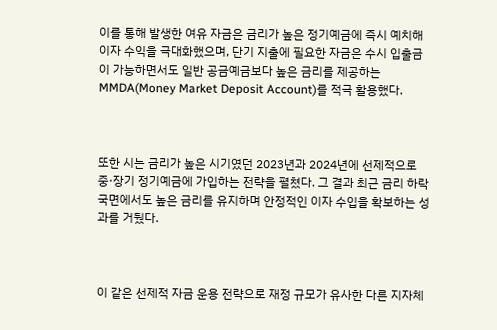이를 통해 발생한 여유 자금은 금리가 높은 정기예금에 즉시 예치해 이자 수익을 극대화했으며, 단기 지출에 필요한 자금은 수시 입출금이 가능하면서도 일반 공금예금보다 높은 금리를 제공하는 MMDA(Money Market Deposit Account)를 적극 활용했다.



또한 시는 금리가 높은 시기였던 2023년과 2024년에 선제적으로 중·장기 정기예금에 가입하는 전략을 펼쳤다. 그 결과 최근 금리 하락 국면에서도 높은 금리를 유지하며 안정적인 이자 수입을 확보하는 성과를 거뒀다.



이 같은 선제적 자금 운용 전략으로 재정 규모가 유사한 다른 지자체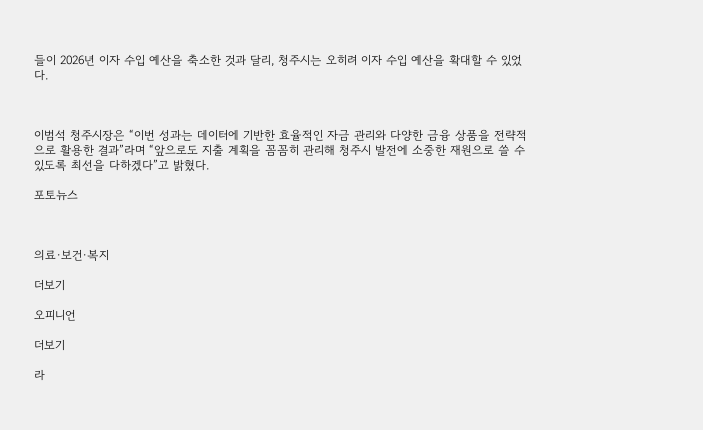들이 2026년 이자 수입 예산을 축소한 것과 달리, 청주시는 오히려 이자 수입 예산을 확대할 수 있었다.



이범석 청주시장은 “이번 성과는 데이터에 기반한 효율적인 자금 관리와 다양한 금융 상품을 전략적으로 활용한 결과”라며 “앞으로도 지출 계획을 꼼꼼히 관리해 청주시 발전에 소중한 재원으로 쓸 수 있도록 최선을 다하겠다”고 밝혔다.

포토뉴스



의료·보건·복지

더보기

오피니언

더보기

라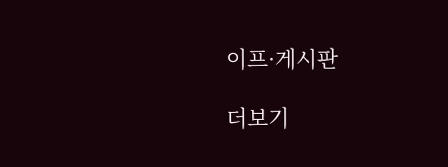이프·게시판

더보기